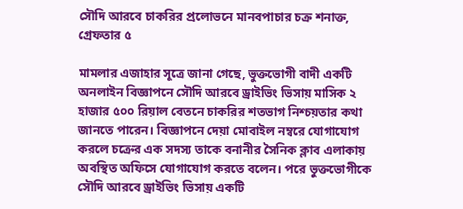সৌদি আরবে চাকরির প্রলোভনে মানবপাচার চক্র শনাক্ত, গ্রেফতার ৫

মামলার এজাহার সূত্রে জানা গেছে, ভুক্তভোগী বাদী একটি অনলাইন বিজ্ঞাপনে সৌদি আরবে ড্রাইভিং ভিসায় মাসিক ২ হাজার ৫০০ রিয়াল বেতনে চাকরির শতভাগ নিশ্চয়তার কথা জানতে পারেন। বিজ্ঞাপনে দেয়া মোবাইল নম্বরে যোগাযোগ করলে চক্রের এক সদস্য তাকে বনানীর সৈনিক ক্লাব এলাকায় অবস্থিত অফিসে যোগাযোগ করতে বলেন। পরে ভুক্তভোগীকে সৌদি আরবে ড্রাইভিং ভিসায় একটি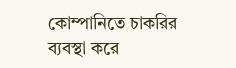কোম্পানিতে চাকরির ব্যবস্থা করে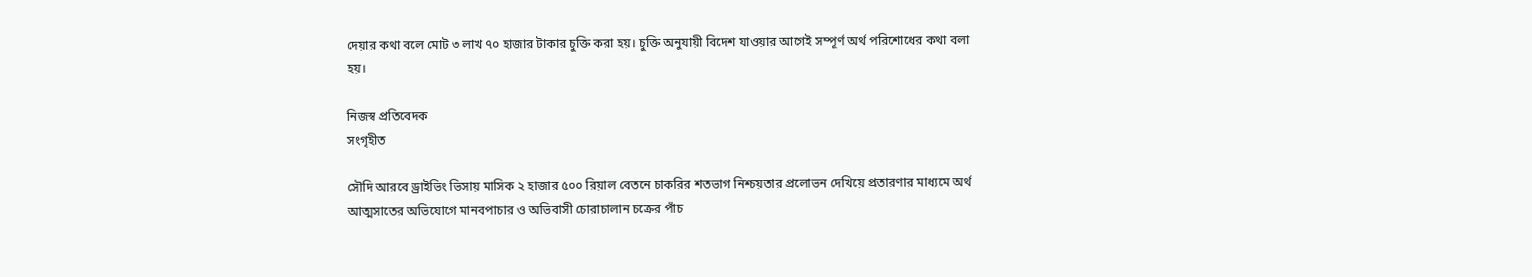দেয়ার কথা বলে মোট ৩ লাখ ৭০ হাজার টাকার চুক্তি করা হয়। চুক্তি অনুযায়ী বিদেশ যাওয়ার আগেই সম্পূর্ণ অর্থ পরিশোধের কথা বলা হয়।

নিজস্ব প্রতিবেদক
সংগৃহীত

সৌদি আরবে ড্রাইভিং ভিসায় মাসিক ২ হাজার ৫০০ রিয়াল বেতনে চাকরির শতভাগ নিশ্চয়তার প্রলোভন দেখিয়ে প্রতারণার মাধ্যমে অর্থ আত্মসাতের অভিযোগে মানবপাচার ও অভিবাসী চোরাচালান চক্রের পাঁচ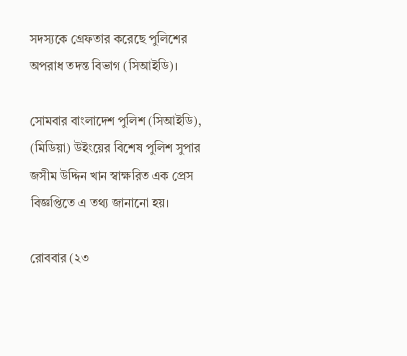সদস্যকে গ্রেফতার করেছে পুলিশের অপরাধ তদন্ত বিভাগ (সিআইডি)।

সোমবার বাংলাদেশ পুলিশ (সিআইডি), (মিডিয়া) উইংয়ের বিশেষ পুলিশ সুপার জসীম উদ্দিন খান স্বাক্ষরিত এক প্রেস বিজ্ঞপ্তিতে এ তথ্য জানানো হয়।

রোববার (২৩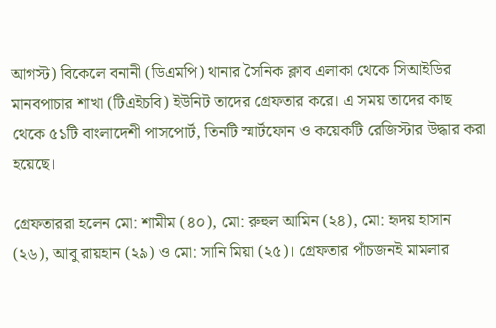আগস্ট) বিকেলে বনানী (ডিএমপি) থানার সৈনিক ক্লাব এলাকা থেকে সিআইডির মানবপাচার শাখা (টিএইচবি) ইউনিট তাদের গ্রেফতার করে। এ সময় তাদের কাছ থেকে ৫১টি বাংলাদেশী পাসপোর্ট, তিনটি স্মার্টফোন ও কয়েকটি রেজিস্টার উদ্ধার করা হয়েছে।

গ্রেফতাররা হলেন মো: শামীম (৪০), মো: রুহুল আমিন (২৪), মো: হৃদয় হাসান (২৬), আবু রায়হান (২৯) ও মো: সানি মিয়া (২৫)। গ্রেফতার পাঁচজনই মামলার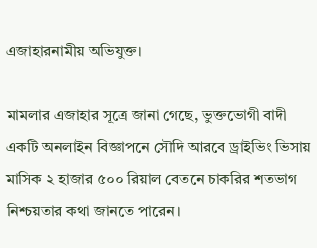এজাহারনামীয় অভিযুক্ত।

মামলার এজাহার সূত্রে জানা গেছে, ভুক্তভোগী বাদী একটি অনলাইন বিজ্ঞাপনে সৌদি আরবে ড্রাইভিং ভিসায় মাসিক ২ হাজার ৫০০ রিয়াল বেতনে চাকরির শতভাগ নিশ্চয়তার কথা জানতে পারেন।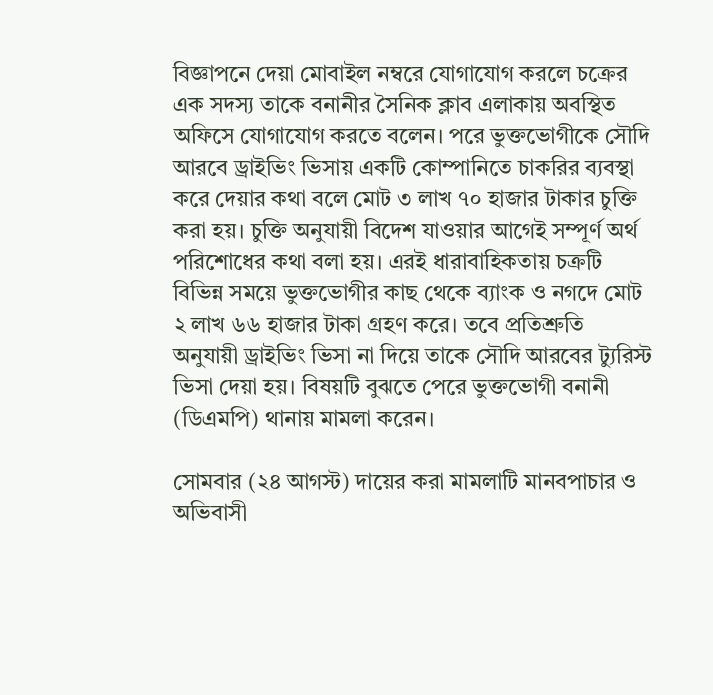বিজ্ঞাপনে দেয়া মোবাইল নম্বরে যোগাযোগ করলে চক্রের এক সদস্য তাকে বনানীর সৈনিক ক্লাব এলাকায় অবস্থিত অফিসে যোগাযোগ করতে বলেন। পরে ভুক্তভোগীকে সৌদি আরবে ড্রাইভিং ভিসায় একটি কোম্পানিতে চাকরির ব্যবস্থা করে দেয়ার কথা বলে মোট ৩ লাখ ৭০ হাজার টাকার চুক্তি করা হয়। চুক্তি অনুযায়ী বিদেশ যাওয়ার আগেই সম্পূর্ণ অর্থ পরিশোধের কথা বলা হয়। এরই ধারাবাহিকতায় চক্রটি বিভিন্ন সময়ে ভুক্তভোগীর কাছ থেকে ব্যাংক ও নগদে মোট ২ লাখ ৬৬ হাজার টাকা গ্রহণ করে। তবে প্রতিশ্রুতি অনুযায়ী ড্রাইভিং ভিসা না দিয়ে তাকে সৌদি আরবের ট্যুরিস্ট ভিসা দেয়া হয়। বিষয়টি বুঝতে পেরে ভুক্তভোগী বনানী (ডিএমপি) থানায় মামলা করেন।

সোমবার (২৪ আগস্ট) দায়ের করা মামলাটি মানবপাচার ও অভিবাসী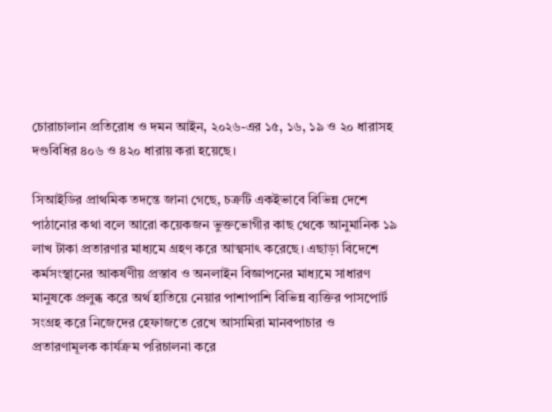চোরাচালান প্রতিরোধ ও দমন আইন, ২০২৬-এর ১৫, ১৬, ১৯ ও ২০ ধারাসহ দণ্ডবিধির ৪০৬ ও ৪২০ ধারায় করা হয়েছে।

সিআইডির প্রাথমিক তদন্তে জানা গেছে, চক্রটি একইভাবে বিভিন্ন দেশে পাঠানোর কথা বলে আরো কয়েকজন ভুক্তভোগীর কাছ থেকে আনুমানিক ১৯ লাখ টাকা প্রতারণার মাধ্যমে গ্রহণ করে আত্মসাৎ করেছে। এছাড়া বিদেশে কর্মসংস্থানের আকর্ষণীয় প্রস্তাব ও অনলাইন বিজ্ঞাপনের মাধ্যমে সাধারণ মানুষকে প্রলুব্ধ করে অর্থ হাতিয়ে নেয়ার পাশাপাশি বিভিন্ন ব্যক্তির পাসপোর্ট সংগ্রহ করে নিজেদের হেফাজতে রেখে আসামিরা মানবপাচার ও প্রতারণামূলক কার্যক্রম পরিচালনা করে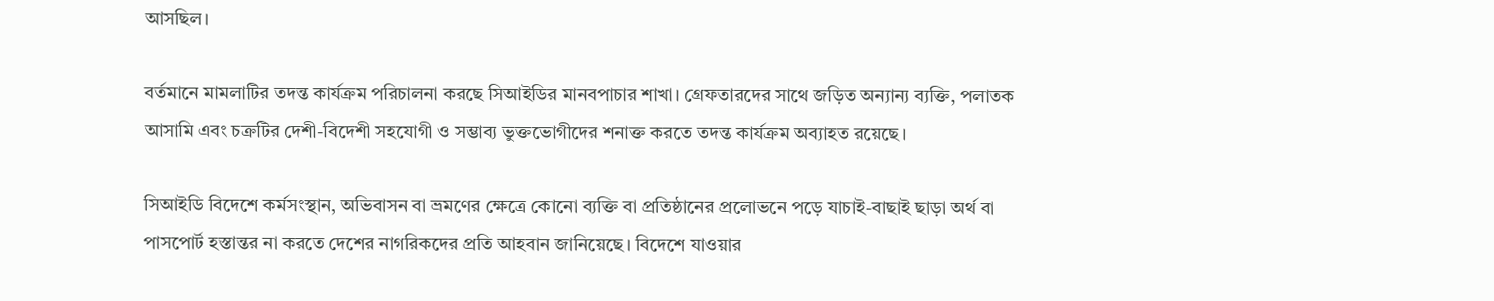আসছিল।

বর্তমানে মামলাটির তদন্ত কার্যক্রম পরিচালনা করছে সিআইডির মানবপাচার শাখা। গ্রেফতারদের সাথে জড়িত অন্যান্য ব্যক্তি, পলাতক আসামি এবং চক্রটির দেশী-বিদেশী সহযোগী ও সম্ভাব্য ভুক্তভোগীদের শনাক্ত করতে তদন্ত কার্যক্রম অব্যাহত রয়েছে।

সিআইডি বিদেশে কর্মসংস্থান, অভিবাসন বা ভ্রমণের ক্ষেত্রে কোনো ব্যক্তি বা প্রতিষ্ঠানের প্রলোভনে পড়ে যাচাই-বাছাই ছাড়া অর্থ বা পাসপোর্ট হস্তান্তর না করতে দেশের নাগরিকদের প্রতি আহবান জানিয়েছে। বিদেশে যাওয়ার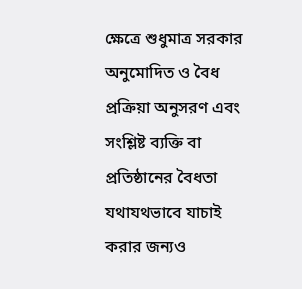ক্ষেত্রে শুধুমাত্র সরকার অনুমোদিত ও বৈধ প্রক্রিয়া অনুসরণ এবং সংশ্লিষ্ট ব্যক্তি বা প্রতিষ্ঠানের বৈধতা যথাযথভাবে যাচাই করার জন্যও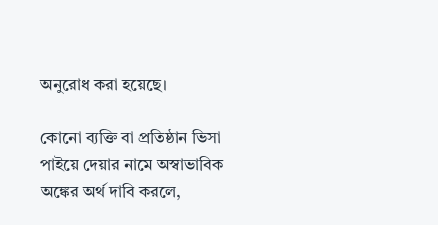অনুরোধ করা হয়েছে।

কোনো ব্যক্তি বা প্রতিষ্ঠান ভিসা পাইয়ে দেয়ার নামে অস্বাভাবিক অঙ্কের অর্থ দাবি করলে,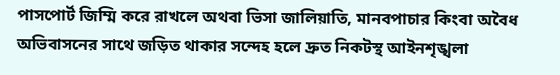পাসপোর্ট জিম্মি করে রাখলে অথবা ভিসা জালিয়াতি, মানবপাচার কিংবা অবৈধ অভিবাসনের সাথে জড়িত থাকার সন্দেহ হলে দ্রুত নিকটস্থ আইনশৃঙ্খলা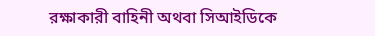রক্ষাকারী বাহিনী অথবা সিআইডিকে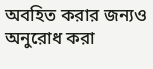অবহিত করার জন্যও অনুরোধ করা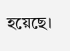হয়েছে।